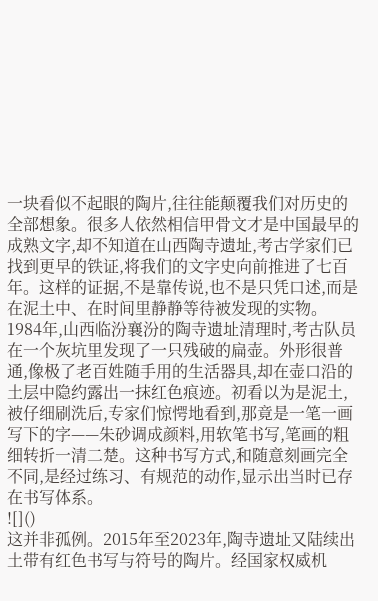一块看似不起眼的陶片,往往能颠覆我们对历史的全部想象。很多人依然相信甲骨文才是中国最早的成熟文字,却不知道在山西陶寺遗址,考古学家们已找到更早的铁证,将我们的文字史向前推进了七百年。这样的证据,不是靠传说,也不是只凭口述,而是在泥土中、在时间里静静等待被发现的实物。
1984年,山西临汾襄汾的陶寺遗址清理时,考古队员在一个灰坑里发现了一只残破的扁壶。外形很普通,像极了老百姓随手用的生活器具,却在壶口沿的土层中隐约露出一抹红色痕迹。初看以为是泥土,被仔细刷洗后,专家们惊愕地看到,那竟是一笔一画写下的字——朱砂调成颜料,用软笔书写,笔画的粗细转折一清二楚。这种书写方式,和随意刻画完全不同,是经过练习、有规范的动作,显示出当时已存在书写体系。
![]()
这并非孤例。2015年至2023年,陶寺遗址又陆续出土带有红色书写与符号的陶片。经国家权威机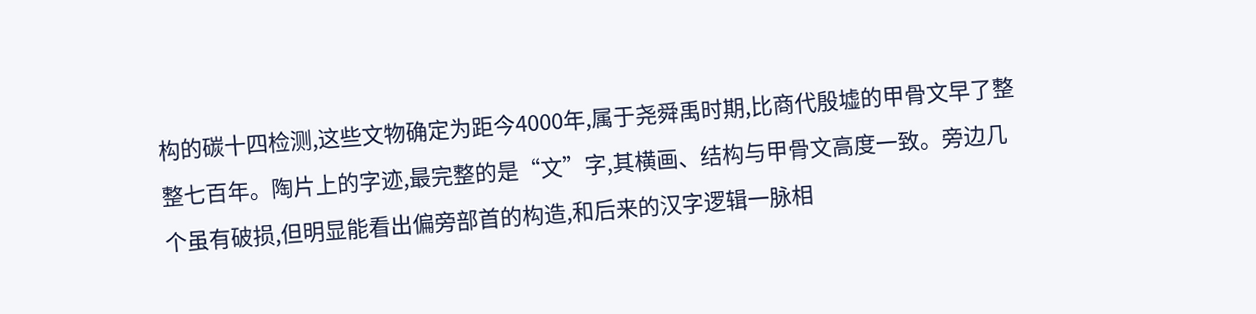构的碳十四检测,这些文物确定为距今4000年,属于尧舜禹时期,比商代殷墟的甲骨文早了整整七百年。陶片上的字迹,最完整的是“文”字,其横画、结构与甲骨文高度一致。旁边几个虽有破损,但明显能看出偏旁部首的构造,和后来的汉字逻辑一脉相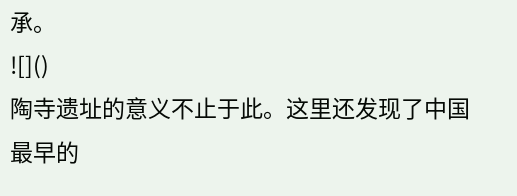承。
![]()
陶寺遗址的意义不止于此。这里还发现了中国最早的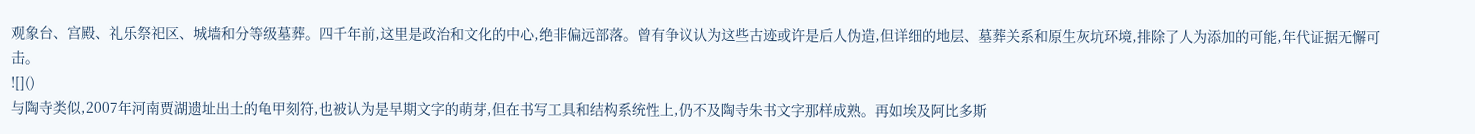观象台、宫殿、礼乐祭祀区、城墙和分等级墓葬。四千年前,这里是政治和文化的中心,绝非偏远部落。曾有争议认为这些古迹或许是后人伪造,但详细的地层、墓葬关系和原生灰坑环境,排除了人为添加的可能,年代证据无懈可击。
![]()
与陶寺类似,2007年河南贾湖遗址出土的龟甲刻符,也被认为是早期文字的萌芽,但在书写工具和结构系统性上,仍不及陶寺朱书文字那样成熟。再如埃及阿比多斯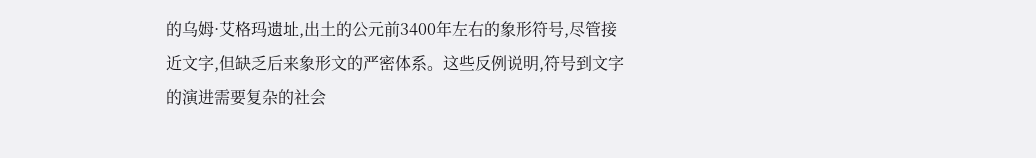的乌姆·艾格玛遗址,出土的公元前3400年左右的象形符号,尽管接近文字,但缺乏后来象形文的严密体系。这些反例说明,符号到文字的演进需要复杂的社会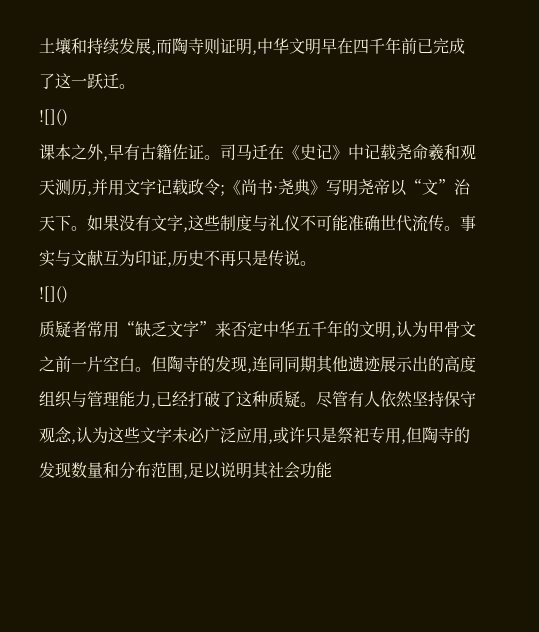土壤和持续发展,而陶寺则证明,中华文明早在四千年前已完成了这一跃迁。
![]()
课本之外,早有古籍佐证。司马迁在《史记》中记载尧命羲和观天测历,并用文字记载政令;《尚书·尧典》写明尧帝以“文”治天下。如果没有文字,这些制度与礼仪不可能准确世代流传。事实与文献互为印证,历史不再只是传说。
![]()
质疑者常用“缺乏文字”来否定中华五千年的文明,认为甲骨文之前一片空白。但陶寺的发现,连同同期其他遗迹展示出的高度组织与管理能力,已经打破了这种质疑。尽管有人依然坚持保守观念,认为这些文字未必广泛应用,或许只是祭祀专用,但陶寺的发现数量和分布范围,足以说明其社会功能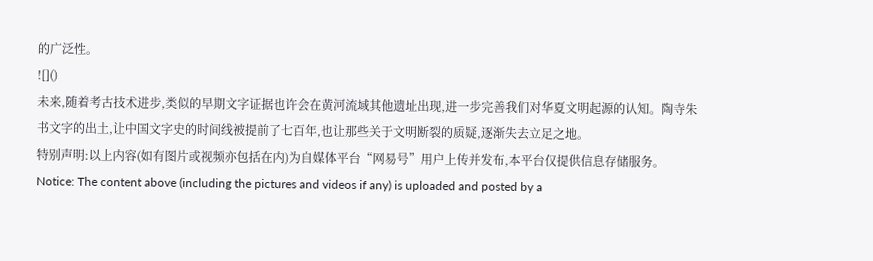的广泛性。
![]()
未来,随着考古技术进步,类似的早期文字证据也许会在黄河流域其他遗址出现,进一步完善我们对华夏文明起源的认知。陶寺朱书文字的出土,让中国文字史的时间线被提前了七百年,也让那些关于文明断裂的质疑,逐渐失去立足之地。
特别声明:以上内容(如有图片或视频亦包括在内)为自媒体平台“网易号”用户上传并发布,本平台仅提供信息存储服务。
Notice: The content above (including the pictures and videos if any) is uploaded and posted by a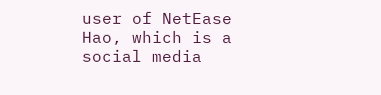user of NetEase Hao, which is a social media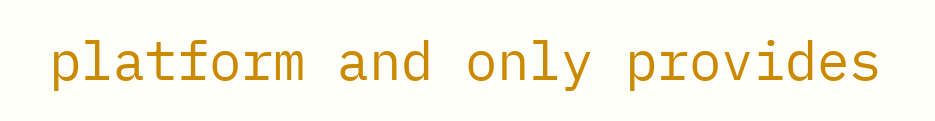platform and only provides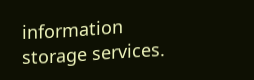information storage services.